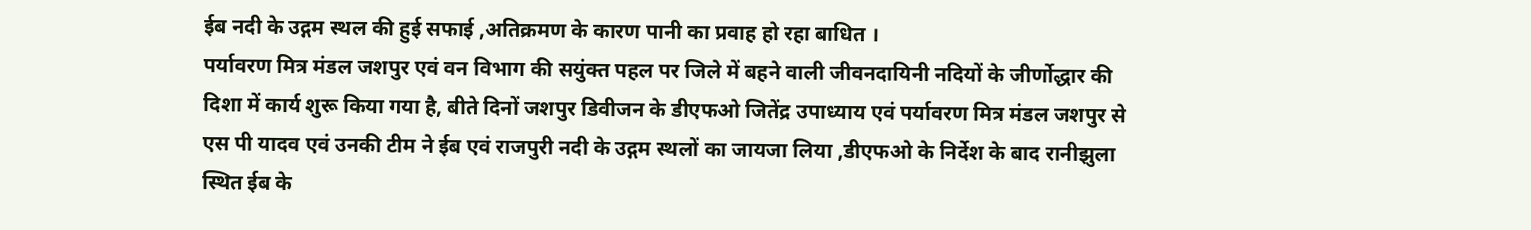ईब नदी के उद्गम स्थल की हुई सफाई ,अतिक्रमण के कारण पानी का प्रवाह हो रहा बाधित ।
पर्यावरण मित्र मंडल जशपुर एवं वन विभाग की सयुंक्त पहल पर जिले में बहने वाली जीवनदायिनी नदियों के जीर्णोद्धार की दिशा में कार्य शुरू किया गया है, बीते दिनों जशपुर डिवीजन के डीएफओ जितेंद्र उपाध्याय एवं पर्यावरण मित्र मंडल जशपुर से एस पी यादव एवं उनकी टीम ने ईब एवं राजपुरी नदी के उद्गम स्थलों का जायजा लिया ,डीएफओ के निर्देश के बाद रानीझुला स्थित ईब के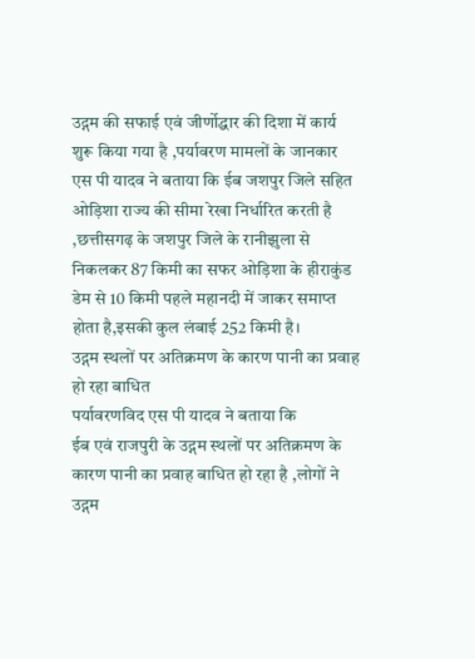उद्गम की सफाई एवं जीर्णोद्धार की दिशा में कार्य शुरू किया गया है ,पर्यावरण मामलों के जानकार एस पी यादव ने बताया कि ईब जशपुर जिले सहित ओड़िशा राज्य की सीमा रेखा निर्धारित करती है ,छत्तीसगढ़ के जशपुर जिले के रानीझुला से निकलकर 87 किमी का सफर ओड़िशा के हीराकुंड डेम से 10 किमी पहले महानदी में जाकर समाप्त होता है,इसकी कुल लंबाई 252 किमी है।
उद्गम स्थलों पर अतिक्रमण के कारण पानी का प्रवाह हो रहा बाधित
पर्यावरणविद एस पी यादव ने बताया कि
ईब एवं राजपुरी के उद्गम स्थलों पर अतिक्रमण के कारण पानी का प्रवाह बाधित हो रहा है ,लोगों ने उद्गम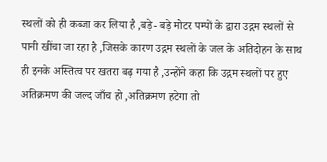स्थलों को ही कब्जा कर लिया है ,बड़े- बड़े मोटर पम्पों के द्वारा उद्गम स्थलों से पानी खींचा जा रहा है ,जिसके कारण उद्गम स्थलों के जल के अतिदोहन के साथ ही इनके अस्तित्व पर खतरा बढ़ गया है ,उन्होंने कहा कि उद्गम स्थलों पर हुए अतिक्रमण की जल्द जाँच हो ,अतिक्रमण हटेगा तो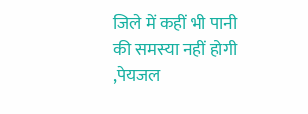जिले में कहीं भी पानी की समस्या नहीं होगी ,पेयजल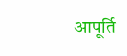आपूर्ति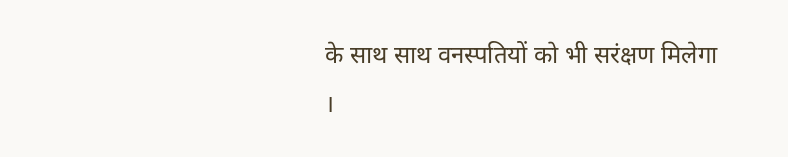के साथ साथ वनस्पतियों को भी सरंक्षण मिलेगा ।